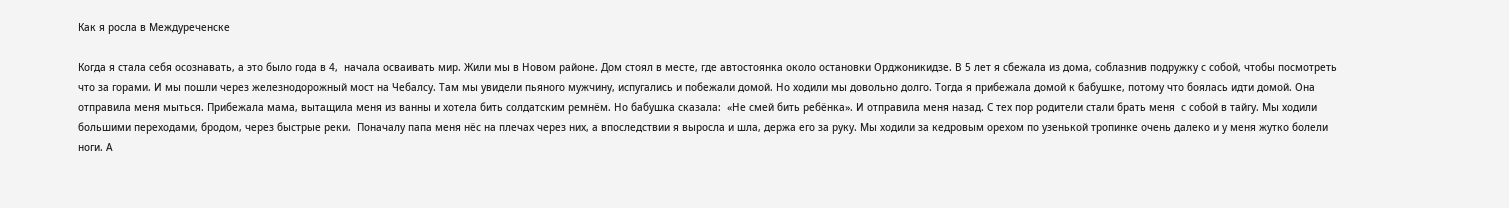Как я росла в Междуреченске

Когда я стала себя осознавать, а это было года в 4,  начала осваивать мир. Жили мы в Новом районе. Дом стоял в месте, где автостоянка около остановки Орджоникидзе. В 5 лет я сбежала из дома, соблазнив подружку с собой, чтобы посмотреть что за горами. И мы пошли через железнодорожный мост на Чебалсу. Там мы увидели пьяного мужчину, испугались и побежали домой. Но ходили мы довольно долго. Тогда я прибежала домой к бабушке, потому что боялась идти домой. Она отправила меня мыться. Прибежала мама, вытащила меня из ванны и хотела бить солдатским ремнём. Но бабушка сказала:  «Не смей бить ребёнка». И отправила меня назад. С тех пор родители стали брать меня  с собой в тайгу. Мы ходили большими переходами, бродом, через быстрые реки.  Поначалу папа меня нёс на плечах через них, а впоследствии я выросла и шла, держа его за руку. Мы ходили за кедровым орехом по узенькой тропинке очень далеко и у меня жутко болели ноги. А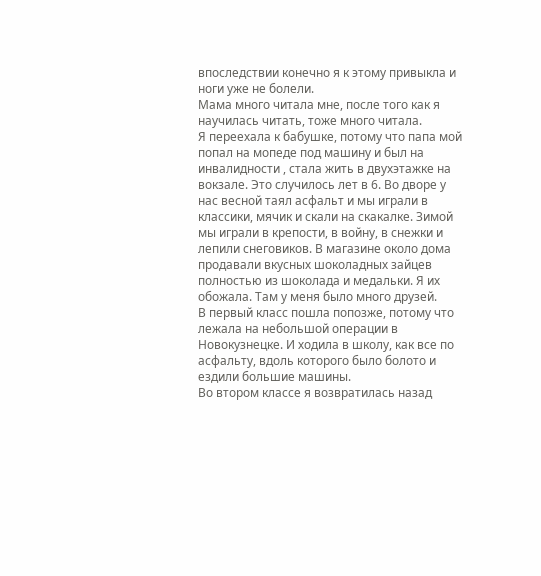впоследствии конечно я к этому привыкла и ноги уже не болели.
Мама много читала мне, после того как я научилась читать, тоже много читала.
Я переехала к бабушке, потому что папа мой попал на мопеде под машину и был на инвалидности , стала жить в двухэтажке на вокзале. Это случилось лет в 6. Во дворе у нас весной таял асфальт и мы играли в классики, мячик и скали на скакалке. Зимой мы играли в крепости, в войну, в снежки и лепили снеговиков. В магазине около дома продавали вкусных шоколадных зайцев полностью из шоколада и медальки. Я их обожала. Там у меня было много друзей.
В первый класс пошла попозже, потому что лежала на небольшой операции в Новокузнецке. И ходила в школу, как все по асфальту, вдоль которого было болото и ездили большие машины.
Во втором классе я возвратилась назад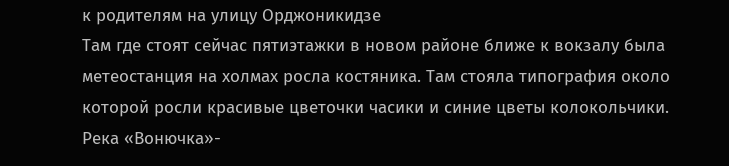к родителям на улицу Орджоникидзе
Там где стоят сейчас пятиэтажки в новом районе ближе к вокзалу была метеостанция на холмах росла костяника. Там стояла типография около которой росли красивые цветочки часики и синие цветы колокольчики. Река «Вонючка»-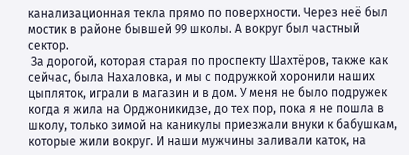канализационная текла прямо по поверхности. Через неё был мостик в районе бывшей 99 школы. А вокруг был частный сектор.
 За дорогой, которая старая по проспекту Шахтёров, также как сейчас, была Нахаловка, и мы с подружкой хоронили наших цыпляток, играли в магазин и в дом. У меня не было подружек когда я жила на Орджоникидзе, до тех пор, пока я не пошла в школу, только зимой на каникулы приезжали внуки к бабушкам, которые жили вокруг. И наши мужчины заливали каток, на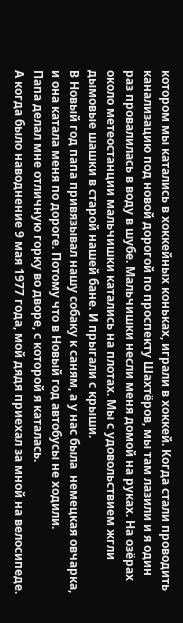котором мы катались в хоккейных коньках, играли в хоккей. Когда стали проводить канализацию под новой дорогой по проспекту Шахтёров, мы там лазили и я один раз провалилась в воду в шубе. Мальчишки несли меня домой на руках. На озёрах около метеостанции мальчишки катались на плотах. Мы с удовольствием жгли дымовые шашки в старой нашей бане. И прыгали с крыши.
В Новый год папа привязывал нашу собаку к саням, а у нас была  немецкая овчарка, и она катала меня по дороге. Потому что в Новый год автобусы не ходили.
Папа делал мне отличную горку во дворе, с которой я каталась.
А когда было наводнение 9 мая 1977 года, мой дядя приехал за мной на велосипеде.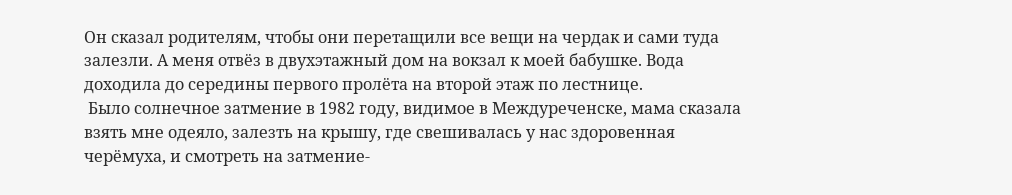Он сказал родителям, чтобы они перетащили все вещи на чердак и сами туда залезли. А меня отвёз в двухэтажный дом на вокзал к моей бабушке. Вода доходила до середины первого пролёта на второй этаж по лестнице.
 Было солнечное затмение в 1982 году, видимое в Междуреченске, мама сказала взять мне одеяло, залезть на крышу, где свешивалась у нас здоровенная черёмуха, и смотреть на затмение-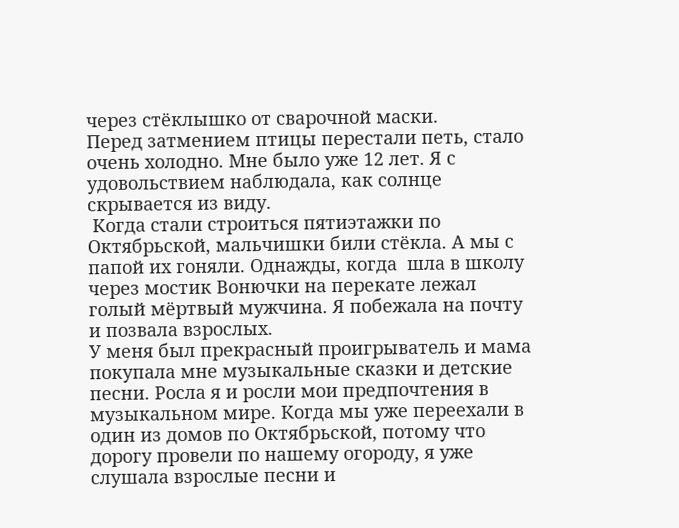через стёклышко от сварочной маски.
Перед затмением птицы перестали петь, стало очень холодно. Мне было уже 12 лет. Я с удовольствием наблюдала, как солнце скрывается из виду.
 Когда стали строиться пятиэтажки по Октябрьской, мальчишки били стёкла. А мы с папой их гоняли. Однажды, когда  шла в школу через мостик Вонючки на перекате лежал голый мёртвый мужчина. Я побежала на почту и позвала взрослых.
У меня был прекрасный проигрыватель и мама покупала мне музыкальные сказки и детские песни. Росла я и росли мои предпочтения в музыкальном мире. Когда мы уже переехали в один из домов по Октябрьской, потому что дорогу провели по нашему огороду, я уже слушала взрослые песни и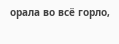орала во всё горло,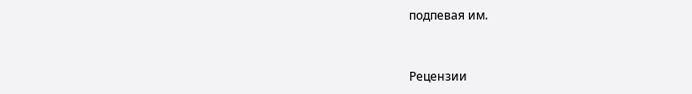подпевая им.


Рецензии